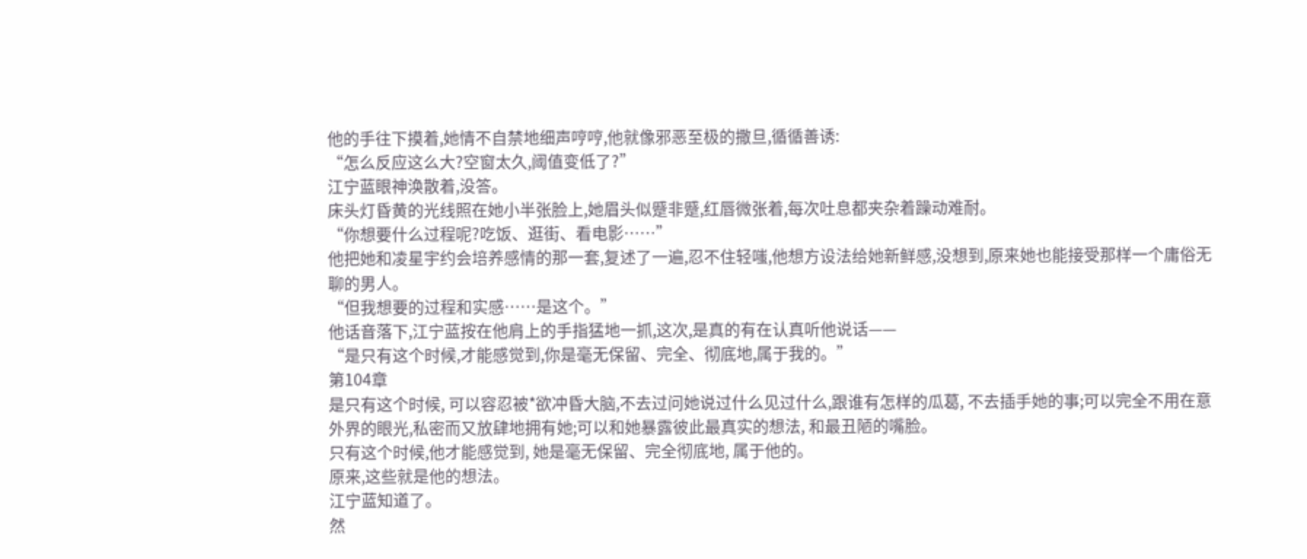他的手往下摸着,她情不自禁地细声哼哼,他就像邪恶至极的撒旦,循循善诱:
“怎么反应这么大?空窗太久,阈值变低了?”
江宁蓝眼神涣散着,没答。
床头灯昏黄的光线照在她小半张脸上,她眉头似蹙非蹙,红唇微张着,每次吐息都夹杂着躁动难耐。
“你想要什么过程呢?吃饭、逛街、看电影……”
他把她和凌星宇约会培养感情的那一套,复述了一遍,忍不住轻嗤,他想方设法给她新鲜感,没想到,原来她也能接受那样一个庸俗无聊的男人。
“但我想要的过程和实感……是这个。”
他话音落下,江宁蓝按在他肩上的手指猛地一抓,这次,是真的有在认真听他说话——
“是只有这个时候,才能感觉到,你是毫无保留、完全、彻底地,属于我的。”
第104章
是只有这个时候, 可以容忍被*欲冲昏大脑,不去过问她说过什么见过什么,跟谁有怎样的瓜葛, 不去插手她的事;可以完全不用在意外界的眼光,私密而又放肆地拥有她;可以和她暴露彼此最真实的想法, 和最丑陋的嘴脸。
只有这个时候,他才能感觉到, 她是毫无保留、完全彻底地, 属于他的。
原来,这些就是他的想法。
江宁蓝知道了。
然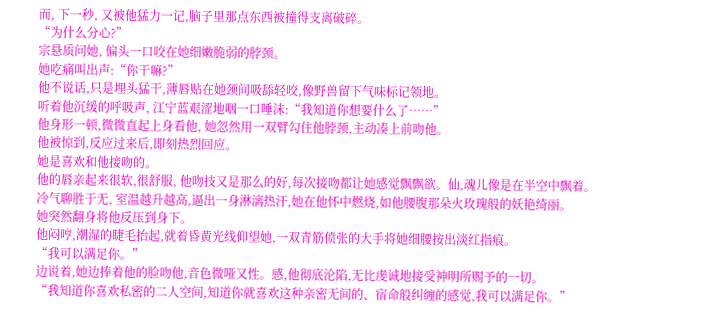而, 下一秒, 又被他猛力一记,脑子里那点东西被撞得支离破碎。
“为什么分心?”
宗悬质问她, 偏头一口咬在她细嫩脆弱的脖颈。
她吃痛叫出声:“你干嘛?”
他不说话,只是埋头猛干,薄唇贴在她颈间吸舔轻咬,像野兽留下气味标记领地。
听着他沉缓的呼吸声, 江宁蓝艰涩地咽一口唾沫:“我知道你想要什么了……”
他身形一顿,微微直起上身看他, 她忽然用一双臂勾住他脖颈,主动凑上前吻他。
他被惊到,反应过来后,即刻热烈回应。
她是喜欢和他接吻的。
他的唇亲起来很软,很舒服, 他吻技又是那么的好,每次接吻都让她感觉飘飘欲。仙,魂儿像是在半空中飘着。
冷气聊胜于无, 室温越升越高,逼出一身淋漓热汗,她在他怀中燃烧,如他腰腹那朵火玫瑰般的妖艳绮丽。
她突然翻身将他反压到身下。
他闷哼,潮湿的睫毛抬起,就着昏黄光线仰望她,一双青筋偾张的大手将她细腰按出淡红指痕。
“我可以满足你。”
边说着,她边捧着他的脸吻他,音色微哑又性。感,他彻底沦陷,无比虔诚地接受神明所赐予的一切。
“我知道你喜欢私密的二人空间,知道你就喜欢这种亲密无间的、宿命般纠缠的感觉,我可以满足你。”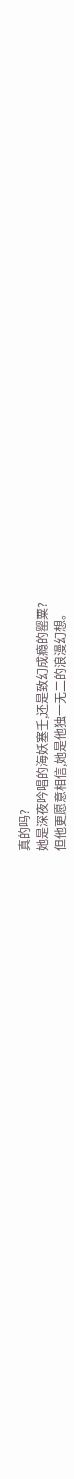真的吗?
她是深夜吟唱的海妖塞壬,还是致幻成瘾的罂粟?
但他更愿意相信,她是他独一无二的浪漫幻想。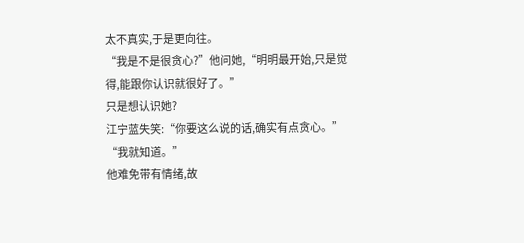太不真实,于是更向往。
“我是不是很贪心?”他问她,“明明最开始,只是觉得,能跟你认识就很好了。”
只是想认识她?
江宁蓝失笑:“你要这么说的话,确实有点贪心。”
“我就知道。”
他难免带有情绪,故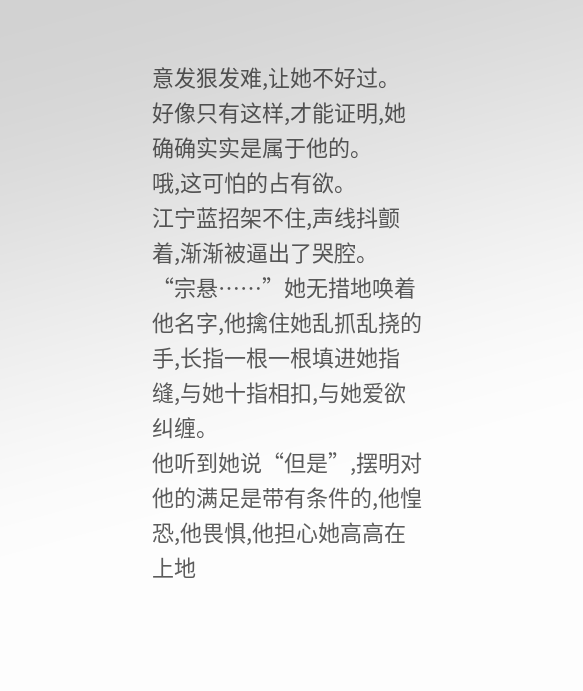意发狠发难,让她不好过。
好像只有这样,才能证明,她确确实实是属于他的。
哦,这可怕的占有欲。
江宁蓝招架不住,声线抖颤着,渐渐被逼出了哭腔。
“宗悬……”她无措地唤着他名字,他擒住她乱抓乱挠的手,长指一根一根填进她指缝,与她十指相扣,与她爱欲纠缠。
他听到她说“但是”,摆明对他的满足是带有条件的,他惶恐,他畏惧,他担心她高高在上地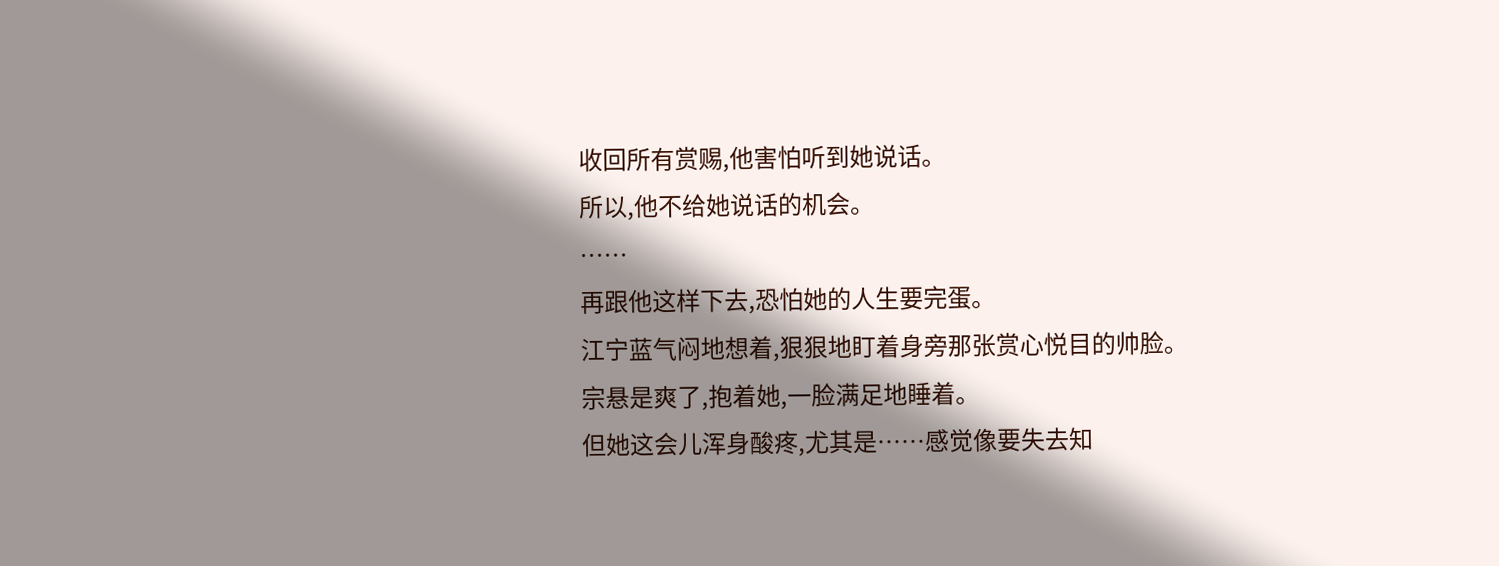收回所有赏赐,他害怕听到她说话。
所以,他不给她说话的机会。
……
再跟他这样下去,恐怕她的人生要完蛋。
江宁蓝气闷地想着,狠狠地盯着身旁那张赏心悦目的帅脸。
宗悬是爽了,抱着她,一脸满足地睡着。
但她这会儿浑身酸疼,尤其是……感觉像要失去知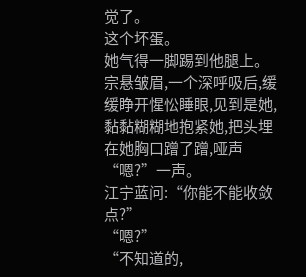觉了。
这个坏蛋。
她气得一脚踢到他腿上。
宗悬皱眉,一个深呼吸后,缓缓睁开惺忪睡眼,见到是她,黏黏糊糊地抱紧她,把头埋在她胸口蹭了蹭,哑声“嗯?”一声。
江宁蓝问:“你能不能收敛点?”
“嗯?”
“不知道的,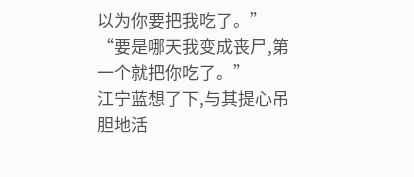以为你要把我吃了。”
“要是哪天我变成丧尸,第一个就把你吃了。”
江宁蓝想了下,与其提心吊胆地活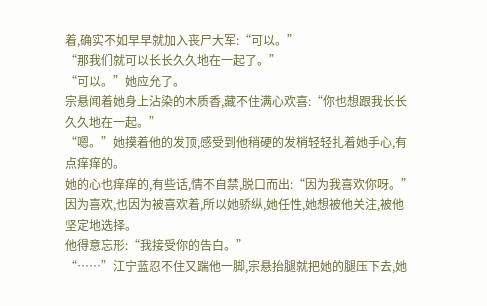着,确实不如早早就加入丧尸大军:“可以。”
“那我们就可以长长久久地在一起了。”
“可以。”她应允了。
宗悬闻着她身上沾染的木质香,藏不住满心欢喜:“你也想跟我长长久久地在一起。”
“嗯。”她摸着他的发顶,感受到他稍硬的发梢轻轻扎着她手心,有点痒痒的。
她的心也痒痒的,有些话,情不自禁,脱口而出:“因为我喜欢你呀。”
因为喜欢,也因为被喜欢着,所以她骄纵,她任性,她想被他关注,被他坚定地选择。
他得意忘形:“我接受你的告白。”
“……”江宁蓝忍不住又踹他一脚,宗悬抬腿就把她的腿压下去,她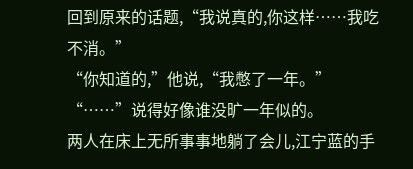回到原来的话题,“我说真的,你这样……我吃不消。”
“你知道的,”他说,“我憋了一年。”
“……”说得好像谁没旷一年似的。
两人在床上无所事事地躺了会儿,江宁蓝的手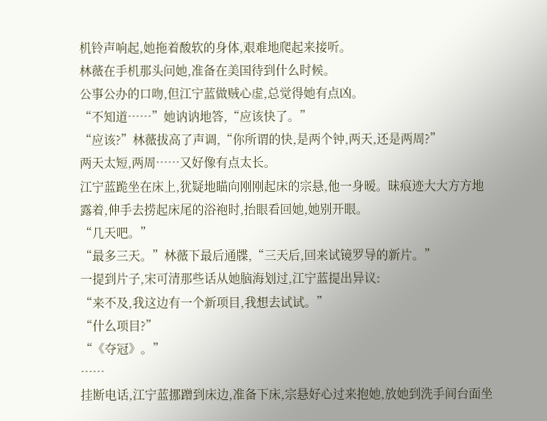机铃声响起,她拖着酸软的身体,艰难地爬起来接听。
林薇在手机那头问她,准备在美国待到什么时候。
公事公办的口吻,但江宁蓝做贼心虚,总觉得她有点凶。
“不知道……”她讷讷地答,“应该快了。”
“应该?”林薇拔高了声调,“你所谓的快,是两个钟,两天,还是两周?”
两天太短,两周……又好像有点太长。
江宁蓝跪坐在床上,犹疑地瞄向刚刚起床的宗悬,他一身暧。昧痕迹大大方方地露着,伸手去捞起床尾的浴袍时,抬眼看回她,她别开眼。
“几天吧。”
“最多三天。”林薇下最后通牒,“三天后,回来试镜罗导的新片。”
一提到片子,宋可清那些话从她脑海划过,江宁蓝提出异议:
“来不及,我这边有一个新项目,我想去试试。”
“什么项目?”
“《夺冠》。”
……
挂断电话,江宁蓝挪蹭到床边,准备下床,宗悬好心过来抱她,放她到洗手间台面坐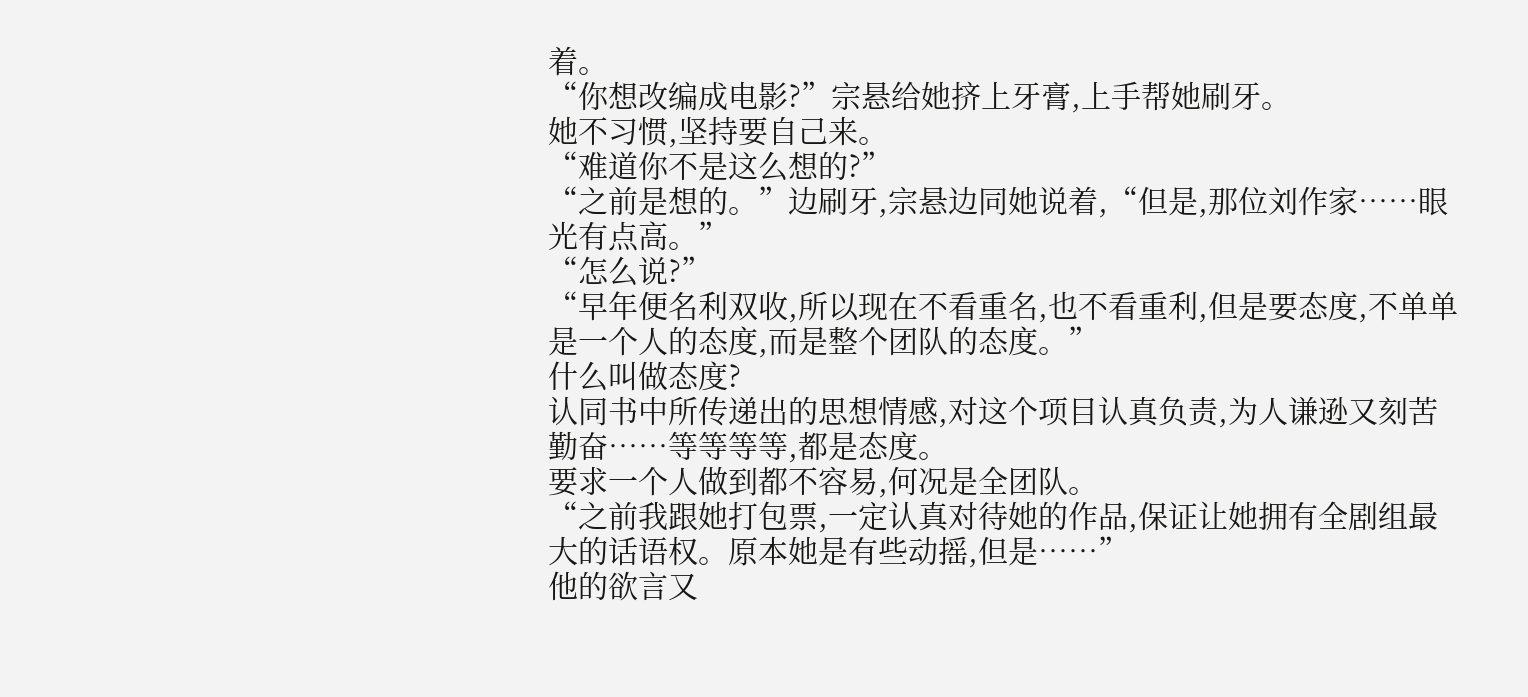着。
“你想改编成电影?”宗悬给她挤上牙膏,上手帮她刷牙。
她不习惯,坚持要自己来。
“难道你不是这么想的?”
“之前是想的。”边刷牙,宗悬边同她说着,“但是,那位刘作家……眼光有点高。”
“怎么说?”
“早年便名利双收,所以现在不看重名,也不看重利,但是要态度,不单单是一个人的态度,而是整个团队的态度。”
什么叫做态度?
认同书中所传递出的思想情感,对这个项目认真负责,为人谦逊又刻苦勤奋……等等等等,都是态度。
要求一个人做到都不容易,何况是全团队。
“之前我跟她打包票,一定认真对待她的作品,保证让她拥有全剧组最大的话语权。原本她是有些动摇,但是……”
他的欲言又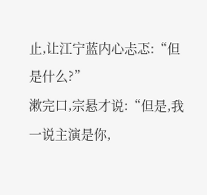止,让江宁蓝内心忐忑:“但是什么?”
漱完口,宗悬才说:“但是,我一说主演是你,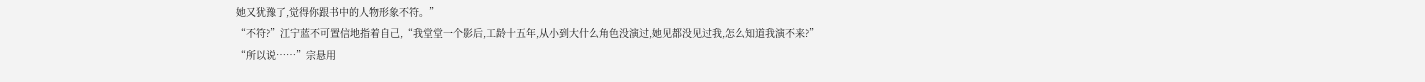她又犹豫了,觉得你跟书中的人物形象不符。”
“不符?”江宁蓝不可置信地指着自己,“我堂堂一个影后,工龄十五年,从小到大什么角色没演过,她见都没见过我,怎么知道我演不来?”
“所以说……”宗悬用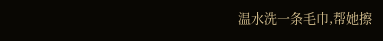温水洗一条毛巾,帮她擦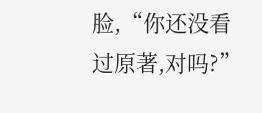脸,“你还没看过原著,对吗?”